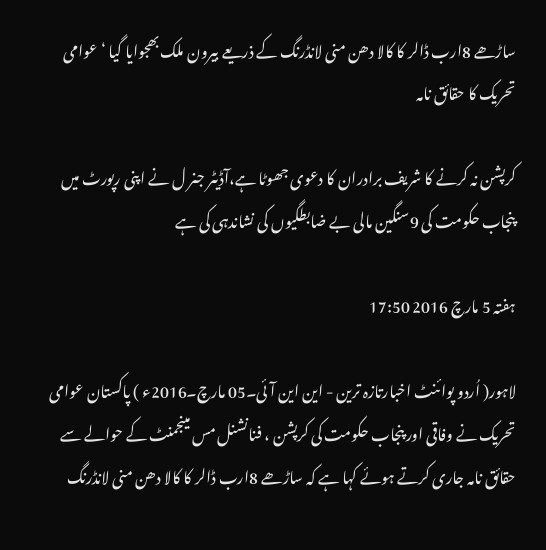ساڑھے 8ارب ڈالر کا کالا دھن منی لانڈرنگ کے ذریعے بیرون ملک بھجوایا گیا ‘ عوامی تحریک کا حقائق نامہ

کرپشن نہ کرنے کا شریف برادران کا دعوی جھوٹا ہے،آڈیٹر جنر ل نے اپنی رپورٹ میں پنجاب حکومت کی 9سنگین مالی بے ضابطگیوں کی نشاندہی کی ہے

ہفتہ 5 مارچ 2016 17:50

لاہور( اُردو پوائنٹ اخبارتازہ ترین - این این آئی۔05 مارچ۔2016ء ) پاکستان عوامی تحریک نے وفاقی اور پنجاب حکومت کی کرپشن ، فنانشنل مس مینجمنٹ کے حوالے سے حقائق نامہ جاری کرتے ہوئے کہا ہے کہ ساڑھے 8ارب ڈالر کا کالا دھن منی لانڈرنگ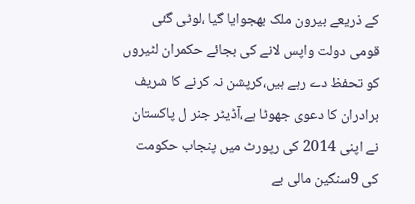کے ذریعے بیرون ملک بھجوایا گیا ،لوٹی گئی قومی دولت واپس لانے کی بجائے حکمران لٹیروں کو تحفظ دے رہے ہیں،کرپشن نہ کرنے کا شریف برادران کا دعوی جھوٹا ہے،آڈیٹر جنر ل پاکستان نے اپنی 2014 کی رپورٹ میں پنجاب حکومت کی 9سنگین مالی بے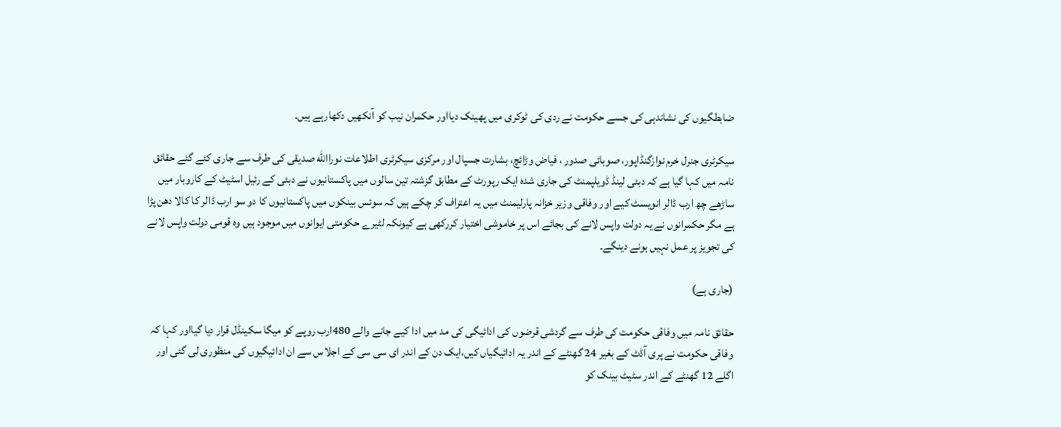ضابطگیوں کی نشاندہی کی جسے حکومت نے ردی کی ٹوکری میں پھینک دیااور حکمران نیب کو آنکھیں دکھارہے ہیں۔

سیکرٹری جنرل خرم نوازگنڈاپور، صوبائی صدور ، فیاض وڑائچ، بشارت جسپال اور مرکزی سیکرٹری اطلاعات نوراالله صدیقی کی طرف سے جاری کئے گئے حقائق نامہ میں کہا گیا ہے کہ دبئی لینڈ ڈویلپمنٹ کی جاری شدہ ایک رپورٹ کے مطابق گزشتہ تین سالوں میں پاکستانیوں نے دبئی کے رئیل اسٹیٹ کے کاروبار میں ساڑھے چھ ارب ڈالر انویسٹ کیے اور وفاقی وزیر خزانہ پارلیمنٹ میں یہ اعتراف کر چکے ہیں کہ سوئس بینکوں میں پاکستانیوں کا دو سو ارب ڈالر کا کالا دھن پڑا ہے مگر حکمرانوں نے یہ دولت واپس لانے کی بجائے اس پر خاموشی اختیار کررکھی ہے کیونکہ لٹیرے حکومتی ایوانوں میں موجود ہیں وہ قومی دولت واپس لانے کی تجویز پر عمل نہیں ہونے دینگے۔

(جاری ہے)

حقائق نامہ میں وفاقی حکومت کی طرف سے گردشی قرضوں کی ادائیگی کی مد میں ادا کیے جانے والے 480ارب روپے کو میگا سکینڈل قرار دیا گیااور کہا کہ وفاقی حکومت نے پری آڈٹ کے بغیر 24 گھنٹے کے اندر یہ ادائیگیاں کیں،ایک دن کے اندر ای سی سی کے اجلاس سے ان ادائیگیوں کی منظوری لی گئی اور اگلے 12 گھنٹے کے اندر سٹیٹ بینک کو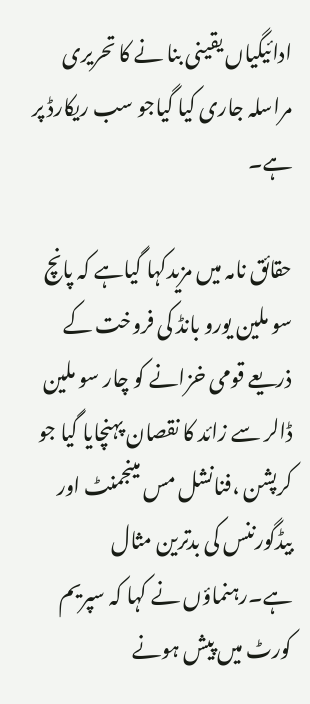ادائیگیاں یقینی بنا نے کا تحریری مراسلہ جاری کیا گیاجو سب ریکارڈ پر ہے۔

حقائق نامہ میں مزیدکہا گیاہے کہ پانچ سو ملین یورو بانڈ کی فروخت کے ذریعے قومی خزانے کو چار سو ملین ڈالر سے زائد کا نقصان پہنچایا گیا جو کرپشن ،فنانشل مس مینجمنٹ اور بیڈگورننس کی بدترین مثال ہے۔رہنماؤں نے کہا کہ سپریم کورٹ میں پیش ہونے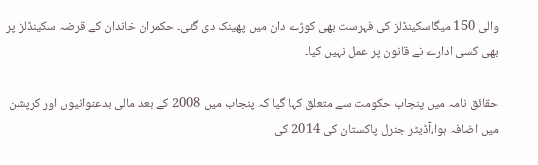والی 150 میگاسکینڈلز کی فہرست بھی کوڑے دان میں پھینک دی گئی۔ حکمران خاندان کے قرضہ سکینڈلز پر بھی کسی ادارے نے قانون پر عمل نہیں کیا۔

حقائق نامہ میں پنجاب حکومت سے متعلق کہا گیا کہ پنجاب میں 2008 کے بعد مالی بدعنوانیوں اور کرپشن میں اضافہ ہوا،آڈیٹر جنرل پاکستان کی 2014 کی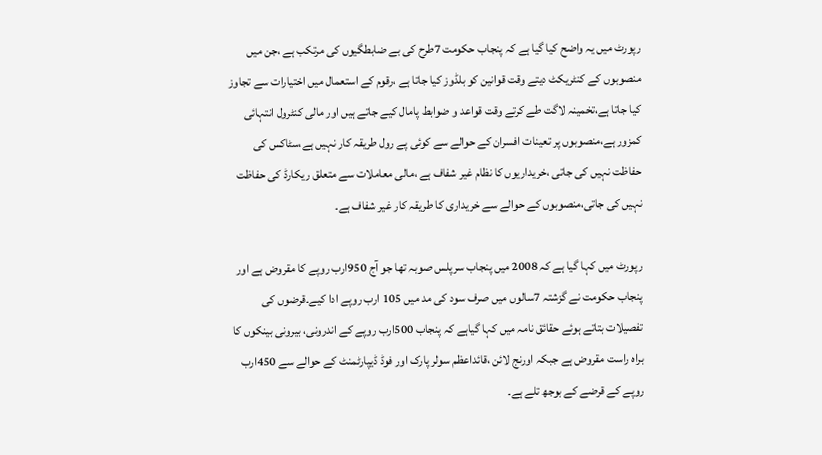رپورٹ میں یہ واضح کیا گیا ہے کہ پنجاب حکومت 7طرح کی بے ضابطگیوں کی مرتکب ہے ،جن میں منصوبوں کے کنٹریکٹ دیتے وقت قوانین کو بلڈوز کیا جاتا ہے ،رقوم کے استعمال میں اختیارات سے تجاوز کیا جاتا ہے،تخمینہ لاگت طے کرتے وقت قواعد و ضوابط پامال کیے جاتے ہیں اور مالی کنٹرول انتہائی کمزور ہے،منصوبوں پر تعینات افسران کے حوالے سے کوئی پے رول طریقہ کار نہیں ہے،سٹاکس کی حفاظت نہیں کی جاتی ،خریداریوں کا نظام غیر شفاف ہے ،مالی معاملات سے متعلق ریکارڈ کی حفاظت نہیں کی جاتی،منصوبوں کے حوالے سے خریداری کا طریقہ کار غیر شفاف ہے۔

رپورٹ میں کہا گیا ہے کہ 2008 میں پنجاب سرپلس صوبہ تھا جو آج 950ارب روپے کا مقروض ہے اور پنجاب حکومت نے گزشتہ 7سالوں میں صرف سود کی مد میں 105 ارب روپے ادا کیے۔قرضوں کی تفصیلات بتاتے ہوئے حقائق نامہ میں کہا گیاہے کہ پنجاب 500ارب روپے کے اندرونی، بیرونی بینکوں کا براہ راست مقروض ہے جبکہ اورنج لائن ،قائداعظم سولر پارک اور فوڈ ڈیپارٹمنٹ کے حوالے سے 450ارب روپے کے قرضے کے بوجھ تلے ہے۔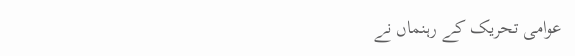عوامی تحریک کے رہنماں نے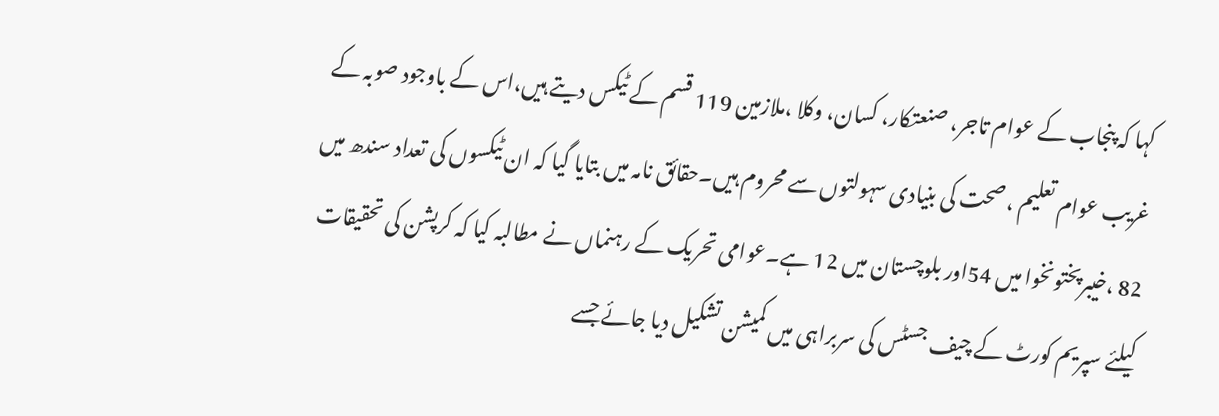کہا کہ پنجاب کے عوام تاجر، صنعتکار، کسان، وکلا ،ملازمین 119 قسم کے ٹیکس دیتے ہیں،اس کے باوجود صوبہ کے غریب عوام تعلیم ،صحت کی بنیادی سہولتوں سے محروم ہیں۔حقائق نامہ میں بتایا گیا کہ ان ٹیکسوں کی تعداد سندھ میں 82 ،خیبرپختونخوا میں 54اور بلوچستان میں 12 ہے۔عوامی تحریک کے رہنماں نے مطالبہ کیا کہ کرپشن کی تحقیقات کیلئے سپریم کورٹ کے چیف جسٹس کی سربراہی میں کمیشن تشکیل دیا جائے جسے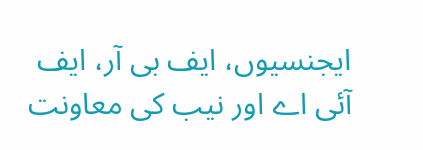ایجنسیوں، ایف بی آر، ایف آئی اے اور نیب کی معاونت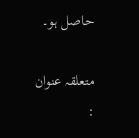حاصل ہو۔

متعلقہ عنوان :